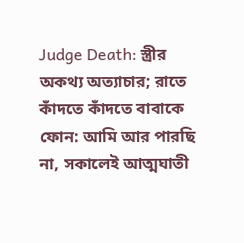Judge Death: স্ত্রীর অকথ্য অত্যাচার; রাতে কাঁদতে কাঁদতে বাবাকে ফোন: আমি আর পারছি না, সকালেই আত্মঘাতী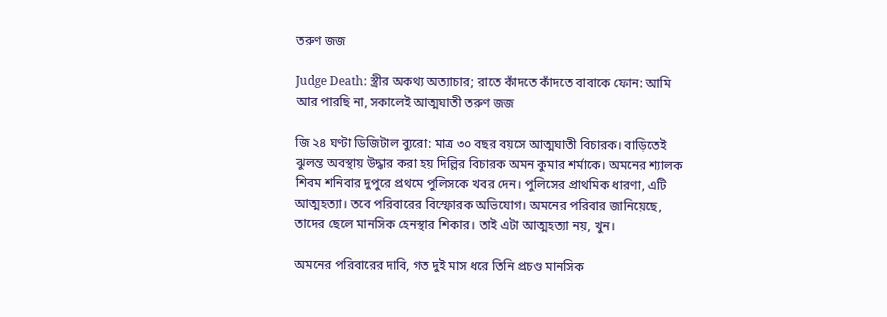তরুণ জজ

Judge Death: স্ত্রীর অকথ্য অত্যাচার; রাতে কাঁদতে কাঁদতে বাবাকে ফোন: আমি আর পারছি না, সকালেই আত্মঘাতী তরুণ জজ

জি ২৪ ঘণ্টা ডিজিটাল ব্যুরো: মাত্র ৩০ বছর বয়সে আত্মঘাতী বিচারক। বাড়িতেই ঝুলন্ত অবস্থায় উদ্ধার করা হয় দিল্লির বিচারক অমন কুমার শর্মাকে। অমনের শ্যালক শিবম শনিবার দুপুরে প্রথমে পুলিসকে খবর দেন। পুলিসের প্রাথমিক ধারণা, এটি আত্মহত্যা। তবে পরিবারের বিস্ফোরক অভিযোগ। অমনের পরিবার জানিয়েছে, তাদের ছেলে মানসিক হেনস্থার শিকার। তাই এটা আত্মহত্যা নয়, খুন।

অমনের পরিবারের দাবি, গত দুই মাস ধরে তিনি প্রচণ্ড মানসিক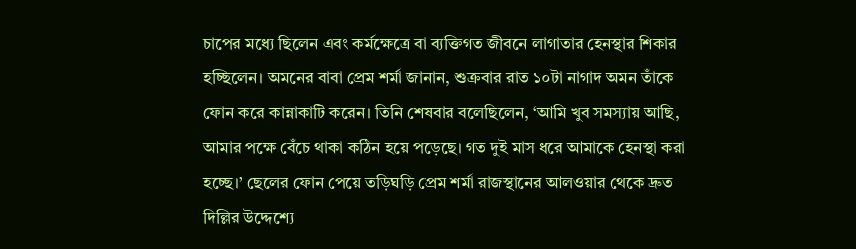চাপের মধ্যে ছিলেন এবং কর্মক্ষেত্রে বা ব্যক্তিগত জীবনে লাগাতার হেনস্থার শিকার হচ্ছিলেন। অমনের বাবা প্রেম শর্মা জানান, শুক্রবার রাত ১০টা নাগাদ অমন তাঁকে ফোন করে কান্নাকাটি করেন। তিনি শেষবার বলেছিলেন, ‘আমি খুব সমস্যায় আছি, আমার পক্ষে বেঁচে থাকা কঠিন হয়ে পড়েছে। গত দুই মাস ধরে আমাকে হেনস্থা করা হচ্ছে।’ ছেলের ফোন পেয়ে তড়িঘড়ি প্রেম শর্মা রাজস্থানের আলওয়ার থেকে দ্রুত দিল্লির উদ্দেশ্যে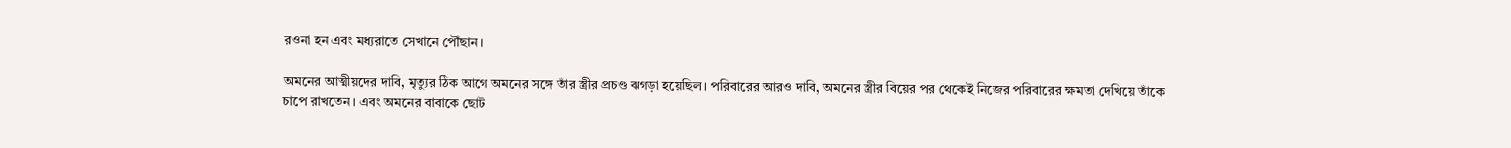রওনা হন এবং মধ্যরাতে সেখানে পৌঁছান।

অমনের আত্মীয়দের দাবি, মৃত্যুর ঠিক আগে অমনের সঙ্গে তাঁর স্ত্রীর প্রচণ্ড ঝগড়া হয়েছিল। পরিবারের আরও দাবি, অমনের স্ত্রীর বিয়ের পর থেকেই নিজের পরিবারের ক্ষমতা দেখিয়ে তাঁকে চাপে রাখতেন। এবং অমনের বাবাকে ছোট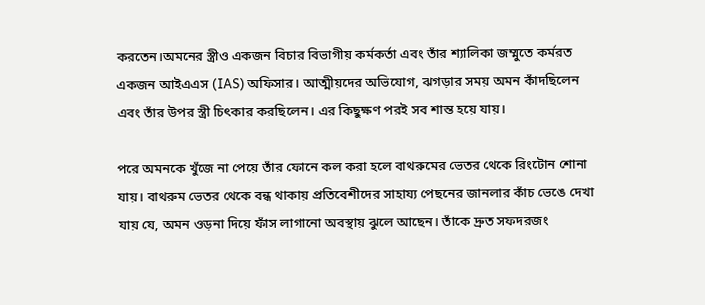করতেন।অমনের স্ত্রীও একজন বিচার বিভাগীয় কর্মকর্তা এবং তাঁর শ্যালিকা জম্মুতে কর্মরত একজন আইএএস (IAS) অফিসার। আত্মীয়দের অভিযোগ, ঝগড়ার সময় অমন কাঁদছিলেন এবং তাঁর উপর স্ত্রী চিৎকার করছিলেন। এর কিছুক্ষণ পরই সব শান্ত হয়ে যায়।

পরে অমনকে খুঁজে না পেয়ে তাঁর ফোনে কল করা হলে বাথরুমের ভেতর থেকে রিংটোন শোনা যায়। বাথরুম ভেতর থেকে বন্ধ থাকায় প্রতিবেশীদের সাহায্য পেছনের জানলার কাঁচ ভেঙে দেখা যায় যে, অমন ওড়না দিয়ে ফাঁস লাগানো অবস্থায় ঝুলে আছেন। তাঁকে দ্রুত সফদরজং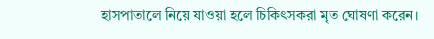হাসপাতালে নিয়ে যাওয়া হলে চিকিৎসকরা মৃত ঘোষণা করেন।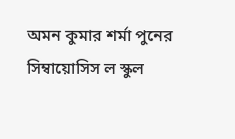অমন কুমার শর্মা পুনের সিম্বায়োসিস ল স্কুল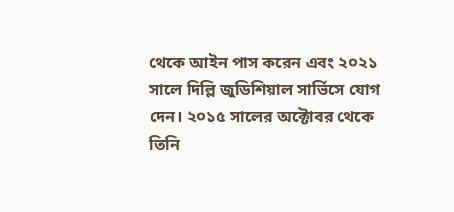থেকে আইন পাস করেন এবং ২০২১ সালে দিল্লি জুডিশিয়াল সার্ভিসে যোগ দেন। ২০১৫ সালের অক্টোবর থেকে তিনি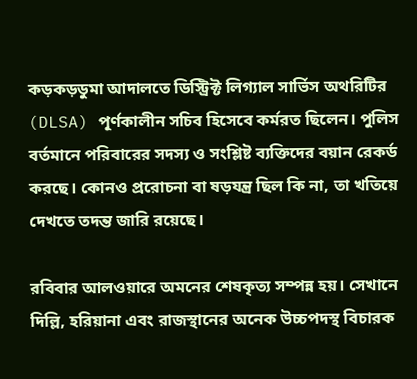কড়কড়ডুমা আদালতে ডিস্ট্রিক্ট লিগ্যাল সার্ভিস অথরিটির (DLSA) পূর্ণকালীন সচিব হিসেবে কর্মরত ছিলেন। পুলিস বর্তমানে পরিবারের সদস্য ও সংশ্লিষ্ট ব্যক্তিদের বয়ান রেকর্ড করছে। কোনও প্ররোচনা বা ষড়যন্ত্র ছিল কি না, তা খতিয়ে দেখতে তদন্ত জারি রয়েছে।

রবিবার আলওয়ারে অমনের শেষকৃত্য সম্পন্ন হয়। সেখানে দিল্লি, হরিয়ানা এবং রাজস্থানের অনেক উচ্চপদস্থ বিচারক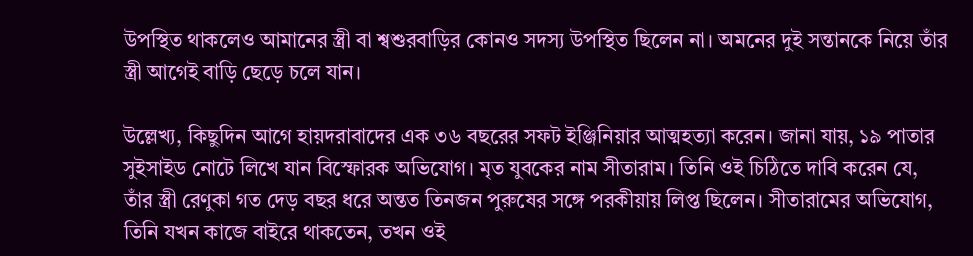উপস্থিত থাকলেও আমানের স্ত্রী বা শ্বশুরবাড়ির কোনও সদস্য উপস্থিত ছিলেন না। অমনের দুই সন্তানকে নিয়ে তাঁর স্ত্রী আগেই বাড়ি ছেড়ে চলে যান।

উল্লেখ্য, কিছুদিন আগে হায়দরাবাদের এক ৩৬ বছরের সফট ইঞ্জিনিয়ার আত্মহত্যা করেন। জানা যায়, ১৯ পাতার সুইসাইড নোটে লিখে যান বিস্ফোরক অভিযোগ। মৃত যুবকের নাম সীতারাম। তিনি ওই চিঠিতে দাবি করেন যে, তাঁর স্ত্রী রেণুকা গত দেড় বছর ধরে অন্তত তিনজন পুরুষের সঙ্গে পরকীয়ায় লিপ্ত ছিলেন। সীতারামের অভিযোগ, তিনি যখন কাজে বাইরে থাকতেন, তখন ওই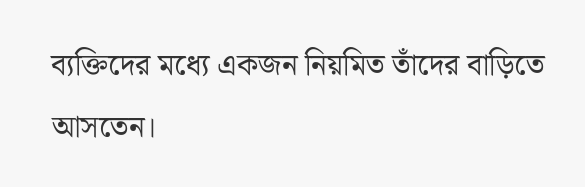ব্যক্তিদের মধ্যে একজন নিয়মিত তাঁদের বাড়িতে আসতেন।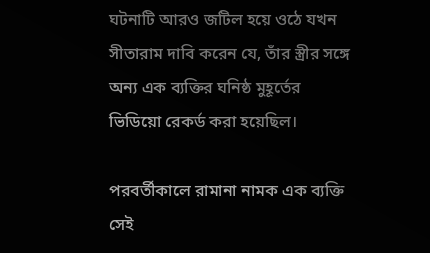ঘটনাটি আরও জটিল হয়ে ওঠে যখন সীতারাম দাবি করেন যে, তাঁর স্ত্রীর সঙ্গে অন্য এক ব্যক্তির ঘনিষ্ঠ মুহূর্তের ভিডিয়ো রেকর্ড করা হয়েছিল।

পরবর্তীকালে রামানা নামক এক ব্যক্তি সেই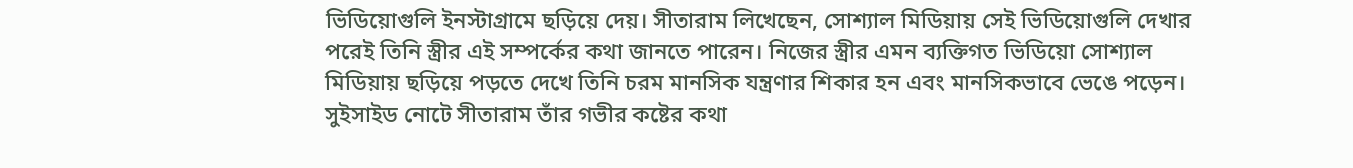ভিডিয়োগুলি ইনস্টাগ্রামে ছড়িয়ে দেয়। সীতারাম লিখেছেন, সোশ্যাল মিডিয়ায় সেই ভিডিয়োগুলি দেখার পরেই তিনি স্ত্রীর এই সম্পর্কের কথা জানতে পারেন। নিজের স্ত্রীর এমন ব্যক্তিগত ভিডিয়ো সোশ্যাল মিডিয়ায় ছড়িয়ে পড়তে দেখে তিনি চরম মানসিক যন্ত্রণার শিকার হন এবং মানসিকভাবে ভেঙে পড়েন। সুইসাইড নোটে সীতারাম তাঁর গভীর কষ্টের কথা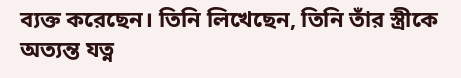ব্যক্ত করেছেন। তিনি লিখেছেন, তিনি তাঁর স্ত্রীকে অত্যন্ত যত্ন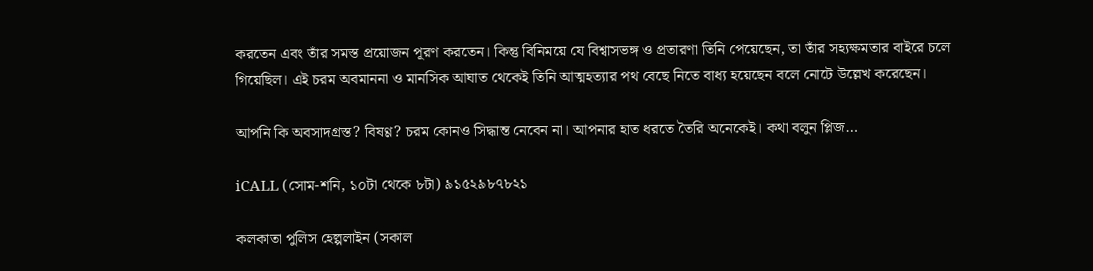করতেন এবং তাঁর সমস্ত প্রয়োজন পূরণ করতেন। কিন্তু বিনিময়ে যে বিশ্বাসভঙ্গ ও প্রতারণা তিনি পেয়েছেন, তা তাঁর সহ্যক্ষমতার বাইরে চলে গিয়েছিল। এই চরম অবমাননা ও মানসিক আঘাত থেকেই তিনি আত্মহত্যার পথ বেছে নিতে বাধ্য হয়েছেন বলে নোটে উল্লেখ করেছেন।

আপনি কি অবসাদগ্রস্ত? বিষণ্ণ? চরম কোনও সিদ্ধান্ত নেবেন না। আপনার হাত ধরতে তৈরি অনেকেই। কথা বলুন প্লিজ…

iCALL (সোম-শনি, ১০টা থেকে ৮টা) ৯১৫২৯৮৭৮২১

কলকাতা পুলিস হেল্পলাইন (সকাল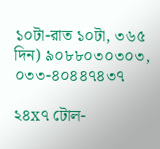১০টা-রাত ১০টা, ৩৬৫ দিন) ৯০৮৮০৩০৩০৩, ০৩৩-৪০৪৪৭৪৩৭

২৪x৭ টোল-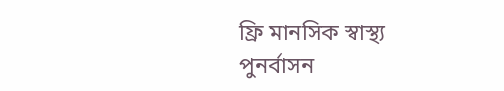ফ্রি মানসিক স্বাস্থ্য পুনর্বাসন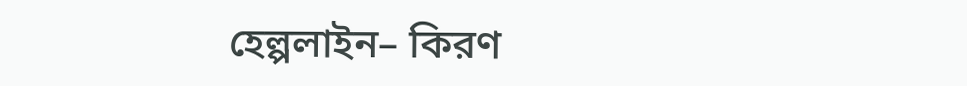হেল্পলাইন– কিরণ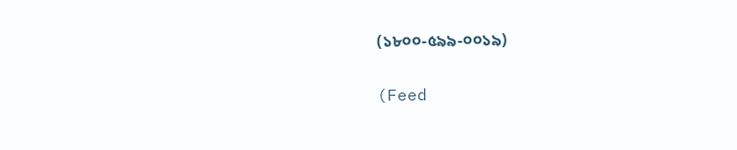(১৮০০-৫৯৯-০০১৯)

(Feed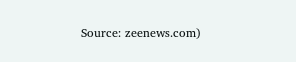Source: zeenews.com)